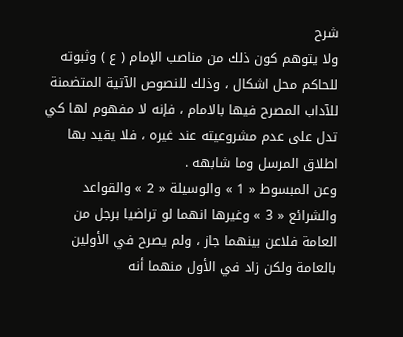شرح
ولا يتوهم كون ذلك من مناصب الإمام ( ع ) وثبوته للحاكم محل اشكال ، وذلك للنصوص الآتية المتضمنة للآداب المصرح فيها بالامام ، فإنه لا مفهوم لها كي تدل على عدم مشروعيته عند غيره ، فلا يقيد بها اطلاق المرسل وما شابهه .
وعن المبسوط « 1 » والوسيلة « 2 » والقواعد والشرائع « 3 » وغيرها انهما لو تراضيا برجل من العامة فلاعن بينهما جاز ، ولم يصرح في الأولين بالعامة ولكن زاد في الأول منهما أنه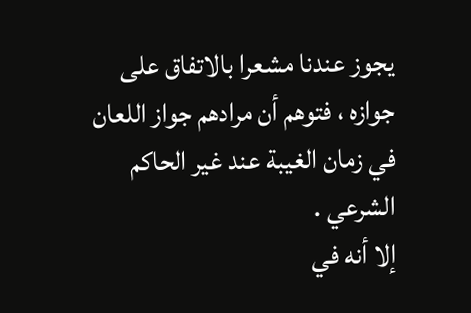يجوز عندنا مشعرا بالاتفاق على جوازه ، فتوهم أن مرادهم جواز اللعان في زمان الغيبة عند غير الحاكم الشرعي .
إلا أنه في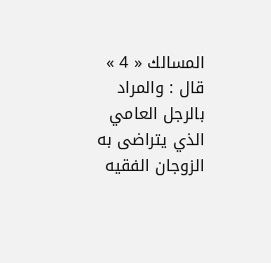المسالك « 4 » قال : والمراد بالرجل العامي الذي يتراضى به الزوجان الفقيه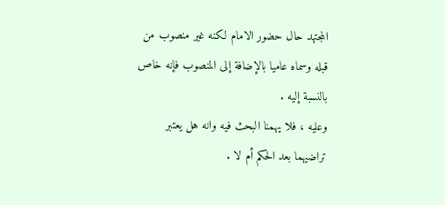المجتهد حال حضور الامام لكنه غير منصوب من قبله وسماه عاميا بالإضافة إلى المنصوب فإنه خاص بالنسبة إليه .
وعليه ، فلا يهمنا البحث فيه وانه هل يعتبر تراضيهما بعد الحكم أم لا .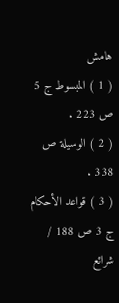هامش
( 1 ) المبسوط ج 5 ص 223 .
( 2 ) الوسيلة ص 338 .
( 3 ) قواعد الأحكام ج 3 ص 188 / شرائع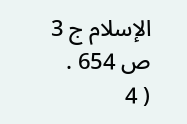الإسلام ج 3 ص 654 .
( 4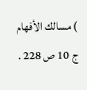) مسالك الأفهام ج 10 ص 228 .